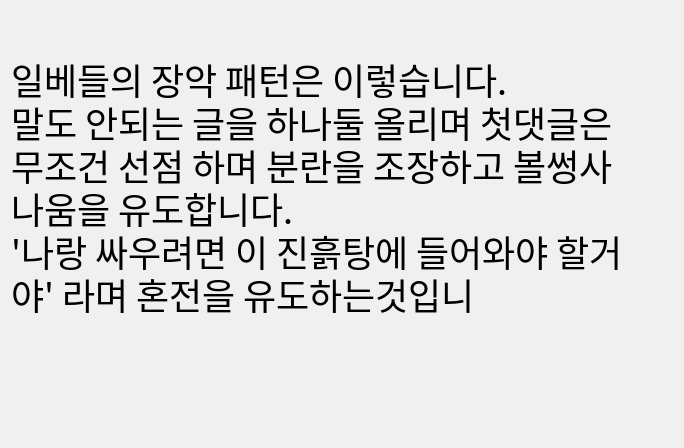일베들의 장악 패턴은 이렇습니다.
말도 안되는 글을 하나둘 올리며 첫댓글은 무조건 선점 하며 분란을 조장하고 볼썽사나움을 유도합니다.
'나랑 싸우려면 이 진흙탕에 들어와야 할거야' 라며 혼전을 유도하는것입니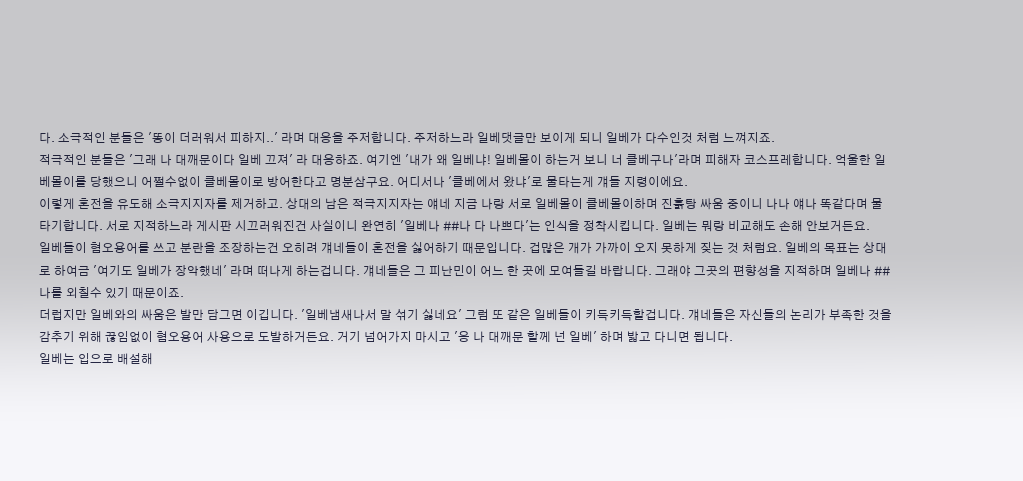다. 소극적인 분들은 '똥이 더러워서 피하지..' 라며 대응을 주저합니다. 주저하느라 일베댓글만 보이게 되니 일베가 다수인것 처럼 느껴지죠.
적극적인 분들은 '그래 나 대깨문이다 일베 끄져' 라 대응하죠. 여기엔 '내가 왜 일베냐! 일베몰이 하는거 보니 너 클베구나'라며 피해자 코스프레합니다. 억울한 일베몰이를 당했으니 어쩔수없이 클베몰이로 방어한다고 명분삼구요. 어디서나 '클베에서 왔냐'로 물타는게 걔들 지령이에요.
이렇게 혼전을 유도해 소극지지자를 제거하고. 상대의 남은 적극지지자는 얘네 지금 나랑 서로 일베몰이 클베몰이하며 진흙탕 싸움 중이니 나나 얘나 똑같다며 물타기합니다. 서로 지적하느라 게시판 시끄러워진건 사실이니 완연히 '일베나 ##나 다 나쁘다'는 인식을 정착시킵니다. 일베는 뭐랑 비교해도 손해 안보거든요.
일베들이 혐오용어를 쓰고 분란을 조장하는건 오히려 걔네들이 혼전을 싫어하기 때문입니다. 겁많은 개가 가까이 오지 못하게 짖는 것 처럼요. 일베의 목표는 상대로 하여금 '여기도 일베가 장악했네' 라며 떠나게 하는겁니다. 걔네들은 그 피난민이 어느 한 곳에 모여들길 바랍니다. 그래야 그곳의 편향성을 지적하며 일베나 ##나를 외칠수 있기 때문이죠.
더럽지만 일베와의 싸움은 발만 담그면 이깁니다. '일베냄새나서 말 섞기 싫네요' 그럼 또 같은 일베들이 키득키득할겁니다. 걔네들은 자신들의 논리가 부족한 것을 감추기 위해 끊임없이 혐오용어 사용으로 도발하거든요. 거기 넘어가지 마시고 '응 나 대깨문 할께 넌 일베' 하며 밟고 다니면 됩니다.
일베는 입으로 배설해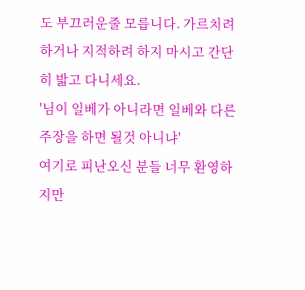도 부끄러운줄 모릅니다. 가르치려 하거나 지적하려 하지 마시고 간단히 밟고 다니세요.
'님이 일베가 아니라면 일베와 다른 주장을 하면 될것 아니냐'
여기로 피난오신 분들 너무 환영하지만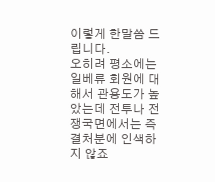이렇게 한말씀 드립니다.
오히려 평소에는 일베류 회원에 대해서 관용도가 높았는데 전투나 전쟁국면에서는 즉결처분에 인색하지 않죠